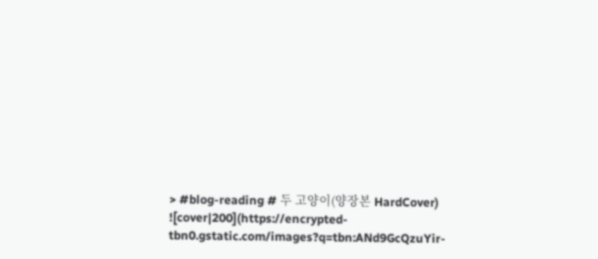> #blog-reading # 두 고양이(양장본 HardCover) ![cover|200](https://encrypted-tbn0.gstatic.com/images?q=tbn:ANd9GcQzuYir-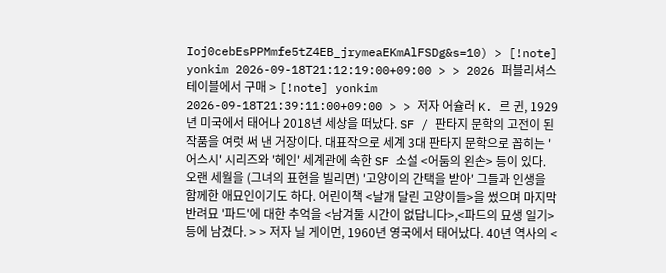Ioj0cebEsPPMmfe5tZ4EB_jrymeaEKmAlFSDg&s=10) > [!note] yonkim 2026-09-18T21:12:19:00+09:00 > > 2026 퍼블리셔스 테이블에서 구매 > [!note] yonkim 2026-09-18T21:39:11:00+09:00 > > 저자 어슐러 K. 르 귄, 1929년 미국에서 태어나 2018년 세상을 떠났다. SF / 판타지 문학의 고전이 된 작품을 여럿 써 낸 거장이다. 대표작으로 세계 3대 판타지 문학으로 꼽히는 '어스시' 시리즈와 '헤인' 세계관에 속한 SF 소설 <어둠의 왼손> 등이 있다. 오랜 세월을 (그녀의 표현을 빌리면) '고양이의 간택을 받아' 그들과 인생을 함께한 애묘인이기도 하다. 어린이책 <날개 달린 고양이들>을 썼으며 마지막 반려묘 '파드'에 대한 추억을 <남겨둘 시간이 없답니다>,<파드의 묘생 일기> 등에 남겼다. > > 저자 닐 게이먼, 1960년 영국에서 태어났다. 40년 역사의 <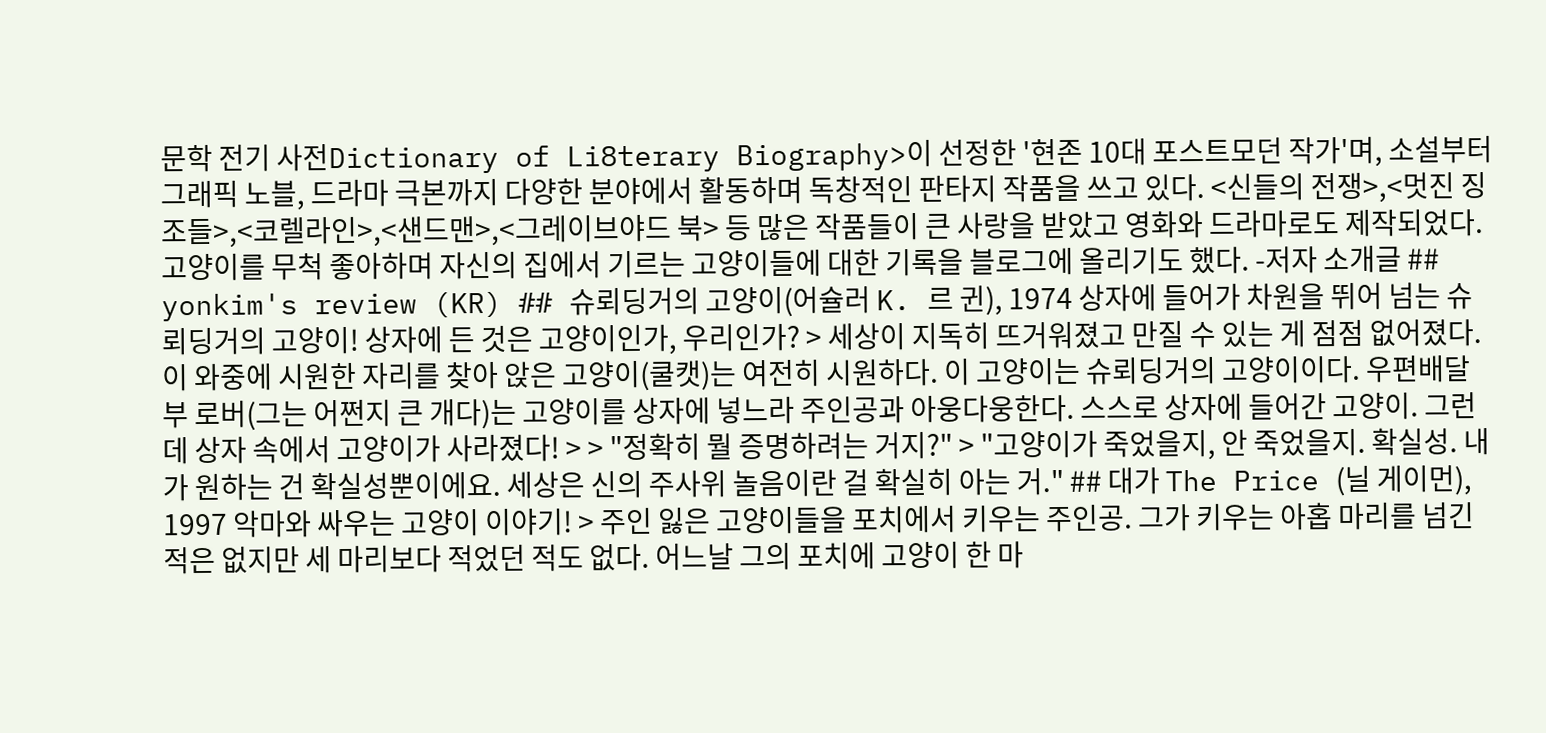문학 전기 사전Dictionary of Li8terary Biography>이 선정한 '현존 10대 포스트모던 작가'며, 소설부터 그래픽 노블, 드라마 극본까지 다양한 분야에서 활동하며 독창적인 판타지 작품을 쓰고 있다. <신들의 전쟁>,<멋진 징조들>,<코렐라인>,<샌드맨>,<그레이브야드 북> 등 많은 작품들이 큰 사랑을 받았고 영화와 드라마로도 제작되었다. 고양이를 무척 좋아하며 자신의 집에서 기르는 고양이들에 대한 기록을 블로그에 올리기도 했다. -저자 소개글 ## yonkim's review (KR) ## 슈뢰딩거의 고양이(어슐러 K. 르 귄), 1974 상자에 들어가 차원을 뛰어 넘는 슈뢰딩거의 고양이! 상자에 든 것은 고양이인가, 우리인가? > 세상이 지독히 뜨거워졌고 만질 수 있는 게 점점 없어졌다. 이 와중에 시원한 자리를 찾아 앉은 고양이(쿨캣)는 여전히 시원하다. 이 고양이는 슈뢰딩거의 고양이이다. 우편배달부 로버(그는 어쩐지 큰 개다)는 고양이를 상자에 넣느라 주인공과 아웅다웅한다. 스스로 상자에 들어간 고양이. 그런데 상자 속에서 고양이가 사라졌다! > > "정확히 뭘 증명하려는 거지?" > "고양이가 죽었을지, 안 죽었을지. 확실성. 내가 원하는 건 확실성뿐이에요. 세상은 신의 주사위 놀음이란 걸 확실히 아는 거." ## 대가 The Price (닐 게이먼), 1997 악마와 싸우는 고양이 이야기! > 주인 잃은 고양이들을 포치에서 키우는 주인공. 그가 키우는 아홉 마리를 넘긴 적은 없지만 세 마리보다 적었던 적도 없다. 어느날 그의 포치에 고양이 한 마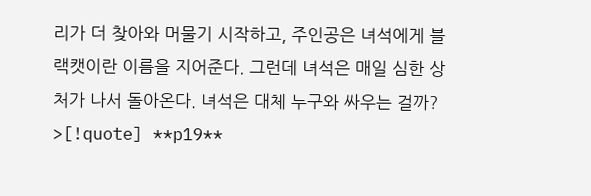리가 더 찾아와 머물기 시작하고, 주인공은 녀석에게 블랙캣이란 이름을 지어준다. 그런데 녀석은 매일 심한 상처가 나서 돌아온다. 녀석은 대체 누구와 싸우는 걸까? >[!quote] **p19**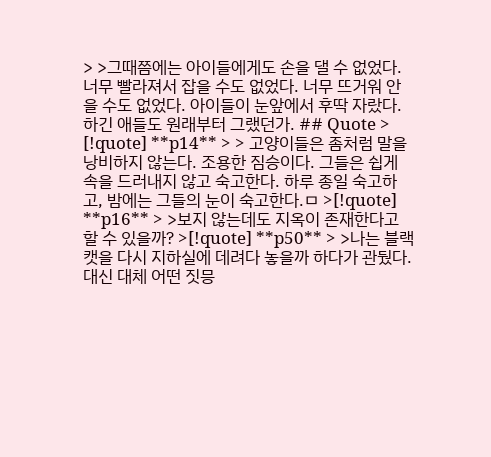> >그때쯤에는 아이들에게도 손을 댈 수 없었다. 너무 빨라져서 잡을 수도 없었다. 너무 뜨거워 안을 수도 없었다. 아이들이 눈앞에서 후딱 자랐다. 하긴 애들도 원래부터 그랬던가. ## Quote > [!quote] **p14** > > 고양이들은 좀처럼 말을 낭비하지 않는다. 조용한 짐승이다. 그들은 쉽게 속을 드러내지 않고 숙고한다. 하루 종일 숙고하고, 밤에는 그들의 눈이 숙고한다.ㅁ >[!quote] **p16** > >보지 않는데도 지옥이 존재한다고 할 수 있을까? >[!quote] **p50** > >나는 블랙캣을 다시 지하실에 데려다 놓을까 하다가 관뒀다. 대신 대체 어떤 짓믕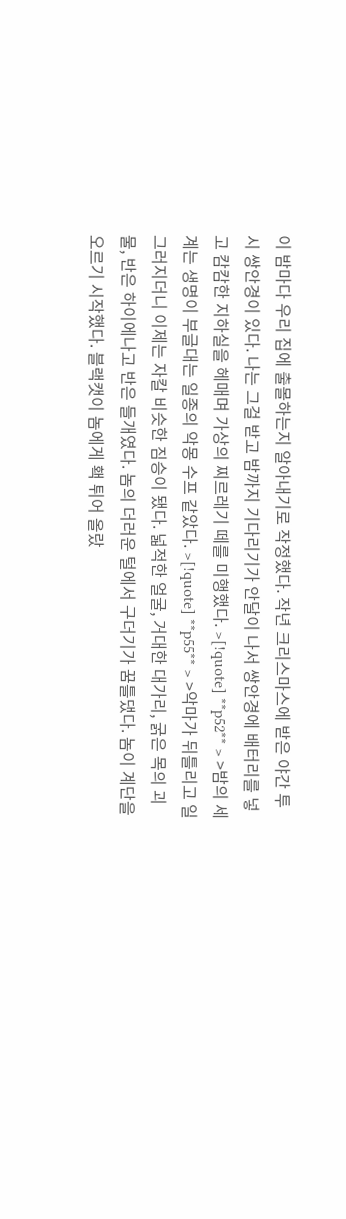이 밤마다 우리 집에 출몰하는지 알아내기로 작정했다. 작년 크리스마스에 받은 야간 투시 쌍안경이 있다. 나는 그걸 받고 밤까지 기다리기가 안달이 나서 쌍안경에 배터리를 넣고 캄캄한 지하실을 헤매며 가상의 찌르레기 떼를 미행했다. >[!quote] **p52** > >밤의 세계는 생명이 부글대는 일종의 악몽 수프 같았다. >[!quote] **p55** > >악마가 뒤틀리고 일그러지더니 이제는 자칼 비슷한 짐승이 됐다. 넓적한 얼굴, 거대한 대가리, 굵은 목의 괴물, 반은 하이에나고 반은 들개였다. 놈의 더러운 털에서 구더기가 꿈틀댔다. 놈이 계단을 오르기 시작했다. 블랙캣이 놈에게 홱 튀어 올랐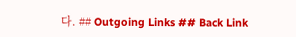다. ## Outgoing Links ## Back Link